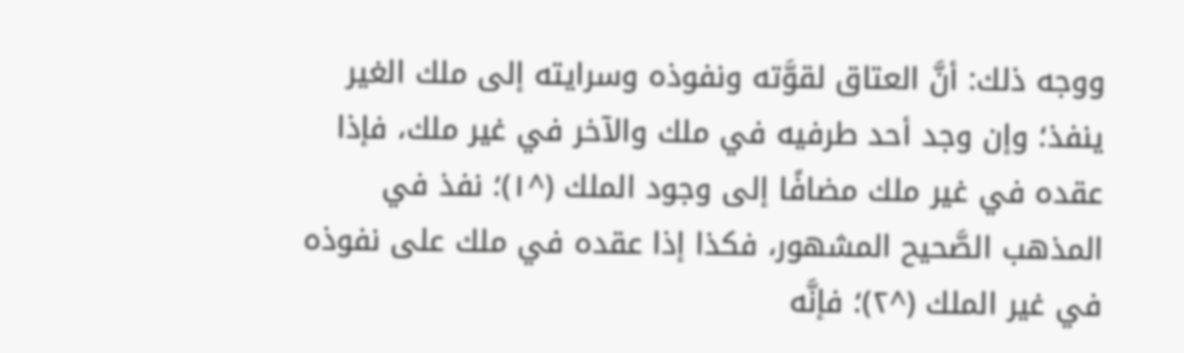ووجه ذلك: أنَّ العتاق لقوَّته ونفوذه وسرايته إلى ملك الغير ينفذ؛ وإن وجد أحد طرفيه في ملك والآخر في غير ملك، فإذا عقده في غير ملك مضافًا إلى وجود الملك (^١)؛ نفذ في المذهب الصَّحيح المشهور، فكذا إذا عقده في ملك على نفوذه في غير الملك (^٢)؛ فإنَّه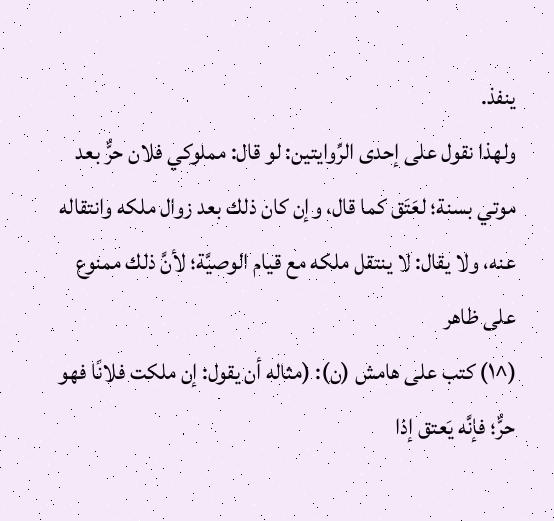ينفذ.
ولهذا نقول على إحدى الرِّوايتين: لو قال: مملوكي فلان حرٌّ بعد موتي بسنة؛ لعَتَق كما قال، وإن كان ذلك بعد زوال ملكه وانتقاله عنه، ولا يقال: لا ينتقل ملكه مع قيام الوصيَّة؛ لأنَّ ذلك ممنوع على ظاهر
(^١) كتب على هامش (ن): (مثاله أن يقول: إن ملكت فلانًا فهو حرٌّ؛ فإنَّه يَعتق إذا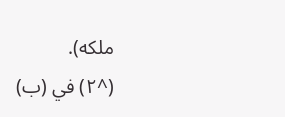ملكه).
(^٢) في (ب)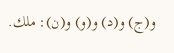و(ج) و(د) و(و) و(ن): ملك.